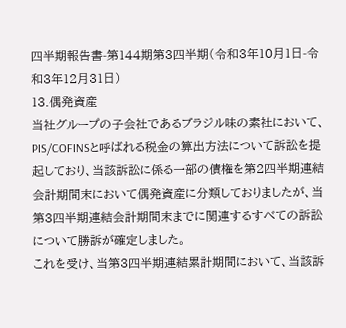四半期報告書-第144期第3四半期(令和3年10月1日-令和3年12月31日)
13.偶発資産
当社グループの子会社であるブラジル味の素社において、PIS/COFINSと呼ばれる税金の算出方法について訴訟を提起しており、当該訴訟に係る一部の債権を第2四半期連結会計期間末において偶発資産に分類しておりましたが、当第3四半期連結会計期間末までに関連するすべての訴訟について勝訴が確定しました。
これを受け、当第3四半期連結累計期間において、当該訴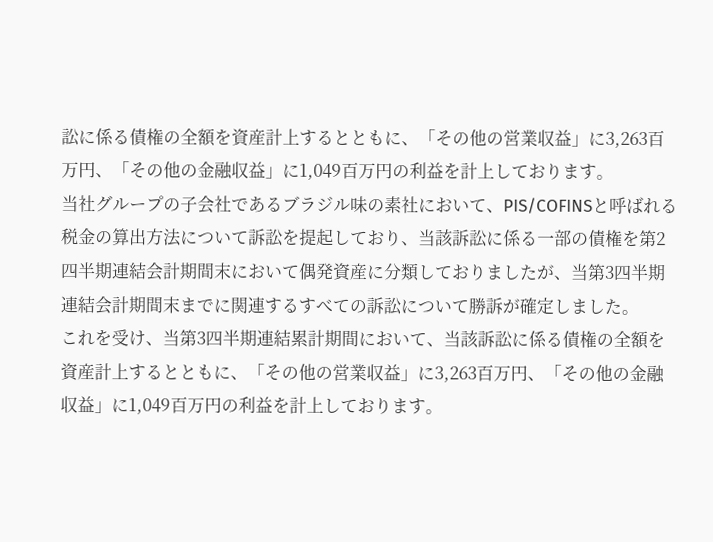訟に係る債権の全額を資産計上するとともに、「その他の営業収益」に3,263百万円、「その他の金融収益」に1,049百万円の利益を計上しております。
当社グループの子会社であるブラジル味の素社において、PIS/COFINSと呼ばれる税金の算出方法について訴訟を提起しており、当該訴訟に係る一部の債権を第2四半期連結会計期間末において偶発資産に分類しておりましたが、当第3四半期連結会計期間末までに関連するすべての訴訟について勝訴が確定しました。
これを受け、当第3四半期連結累計期間において、当該訴訟に係る債権の全額を資産計上するとともに、「その他の営業収益」に3,263百万円、「その他の金融収益」に1,049百万円の利益を計上しております。